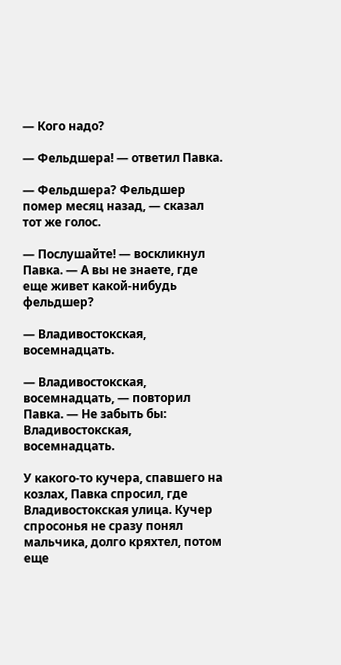— Кого надо?

— Фельдшера! — ответил Павка.

— Фельдшера? Фельдшер помер месяц назад, — сказал тот же голос.

— Послушайте! — воскликнул Павка. — А вы не знаете, где еще живет какой-нибудь фельдшер?

— Владивостокская, восемнадцать.

— Владивостокская, восемнадцать, — повторил Павка. — Не забыть бы: Владивостокская, восемнадцать.

У какого-то кучера, спавшего на козлах, Павка спросил, где Владивостокская улица. Кучер спросонья не сразу понял мальчика, долго кряхтел, потом еще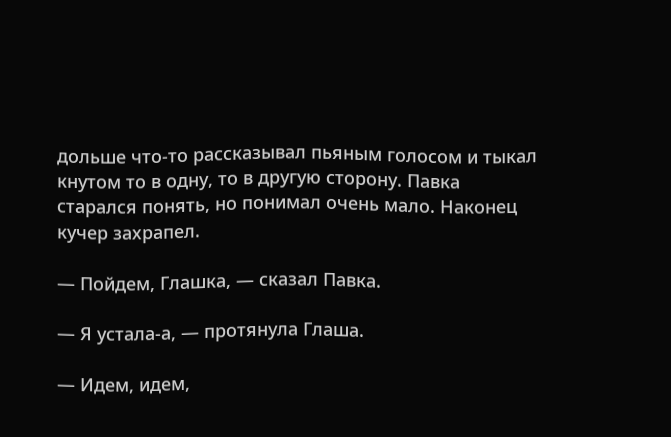дольше что-то рассказывал пьяным голосом и тыкал кнутом то в одну, то в другую сторону. Павка старался понять, но понимал очень мало. Наконец кучер захрапел.

— Пойдем, Глашка, — сказал Павка.

— Я устала-а, — протянула Глаша.

— Идем, идем,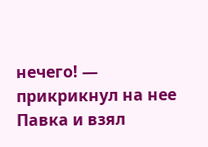нечего! — прикрикнул на нее Павка и взял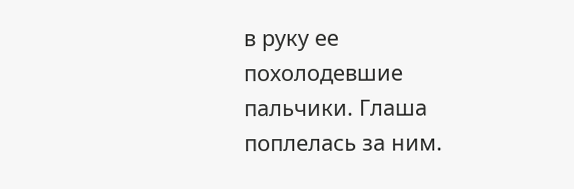в руку ее похолодевшие пальчики. Глаша поплелась за ним.